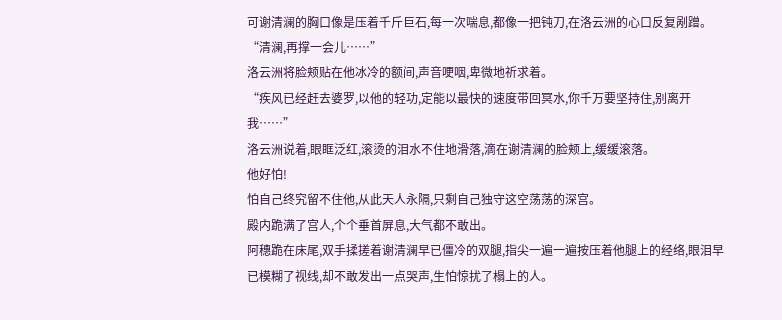可谢清澜的胸口像是压着千斤巨石,每一次喘息,都像一把钝刀,在洛云洲的心口反复剐蹭。
“清澜,再撑一会儿……”
洛云洲将脸颊贴在他冰冷的额间,声音哽咽,卑微地祈求着。
“疾风已经赶去婆罗,以他的轻功,定能以最快的速度带回冥水,你千万要坚持住,别离开我……”
洛云洲说着,眼眶泛红,滚烫的泪水不住地滑落,滴在谢清澜的脸颊上,缓缓滚落。
他好怕!
怕自己终究留不住他,从此天人永隔,只剩自己独守这空荡荡的深宫。
殿内跪满了宫人,个个垂首屏息,大气都不敢出。
阿穗跪在床尾,双手揉搓着谢清澜早已僵冷的双腿,指尖一遍一遍按压着他腿上的经络,眼泪早已模糊了视线,却不敢发出一点哭声,生怕惊扰了榻上的人。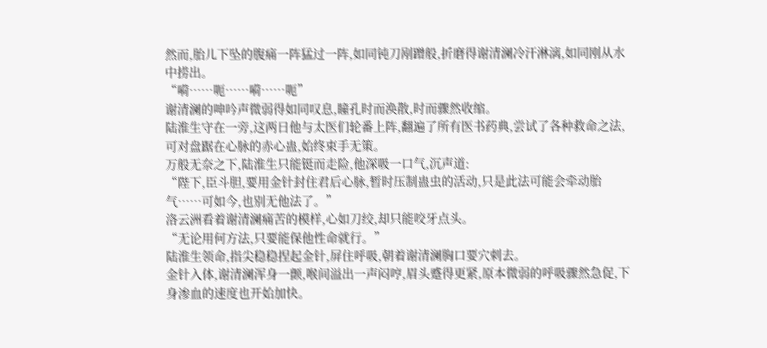然而,胎儿下坠的腹痛一阵猛过一阵,如同钝刀剐蹭般,折磨得谢清澜冷汗淋漓,如同刚从水中捞出。
“嗬……呃……嗬……呃”
谢清澜的呻吟声微弱得如同叹息,瞳孔时而涣散,时而骤然收缩。
陆淮生守在一旁,这两日他与太医们轮番上阵,翻遍了所有医书药典,尝试了各种救命之法,可对盘踞在心脉的赤心蛊,始终束手无策。
万般无奈之下,陆淮生只能铤而走险,他深吸一口气,沉声道:
“陛下,臣斗胆,要用金针封住君后心脉,暂时压制蛊虫的活动,只是此法可能会牵动胎气……可如今,也别无他法了。”
洛云洲看着谢清澜痛苦的模样,心如刀绞,却只能咬牙点头。
“无论用何方法,只要能保他性命就行。”
陆淮生领命,指尖稳稳捏起金针,屏住呼吸,朝着谢清澜胸口要穴刺去。
金针入体,谢清澜浑身一颤,喉间溢出一声闷哼,眉头蹙得更紧,原本微弱的呼吸骤然急促,下身渗血的速度也开始加快。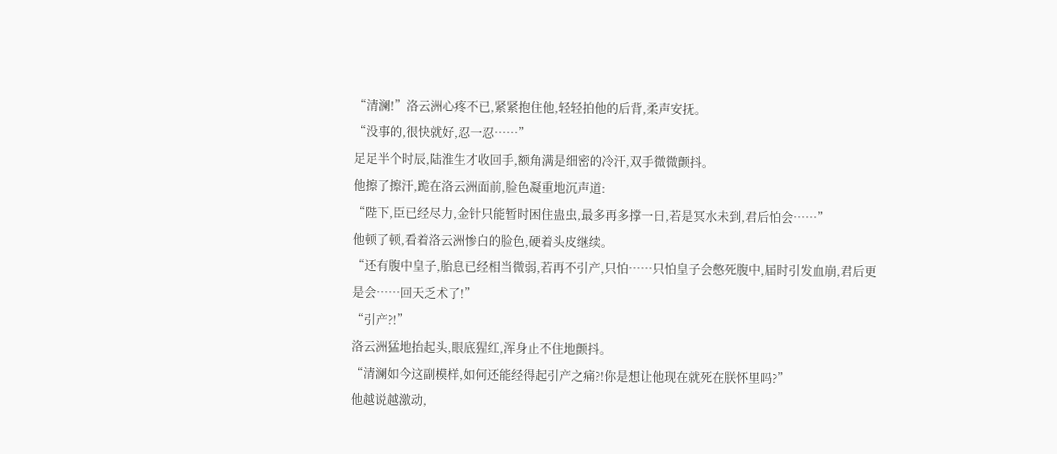“清澜!”洛云洲心疼不已,紧紧抱住他,轻轻拍他的后背,柔声安抚。
“没事的,很快就好,忍一忍……”
足足半个时辰,陆淮生才收回手,额角满是细密的冷汗,双手微微颤抖。
他擦了擦汗,跪在洛云洲面前,脸色凝重地沉声道:
“陛下,臣已经尽力,金针只能暂时困住蛊虫,最多再多撑一日,若是冥水未到,君后怕会……”
他顿了顿,看着洛云洲惨白的脸色,硬着头皮继续。
“还有腹中皇子,胎息已经相当微弱,若再不引产,只怕……只怕皇子会憋死腹中,届时引发血崩,君后更是会……回天乏术了!”
“引产?!”
洛云洲猛地抬起头,眼底猩红,浑身止不住地颤抖。
“清澜如今这副模样,如何还能经得起引产之痛?!你是想让他现在就死在朕怀里吗?”
他越说越激动,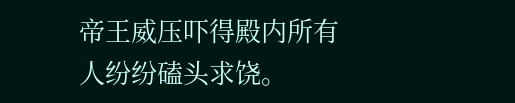帝王威压吓得殿内所有人纷纷磕头求饶。